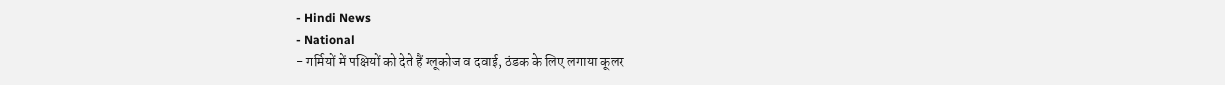- Hindi News
- National
- गर्मियों में पक्षियों को देते हैं ग्लूकोज व दवाई, ठंडक के लिए लगाया कूलर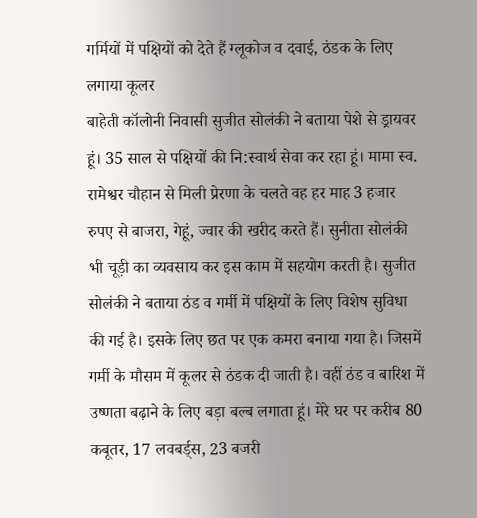गर्मियों में पक्षियों को देते हैं ग्लूकोज व दवाई, ठंडक के लिए लगाया कूलर
बाहेती कॉलोनी निवासी सुजीत सोलंकी ने बताया पेशे से ड्रायवर हूं। 35 साल से पक्षियों की नि:स्वार्थ सेवा कर रहा हूं। मामा स्व. रामेश्वर चौहान से मिली प्रेरणा के चलते वह हर माह 3 हजार रुपए से बाजरा, गेहूं, ज्वार की खरीद करते हैं। सुनीता सोलंकी भी चूड़ी का व्यवसाय कर इस काम में सहयोग करती है। सुजीत सोलंकी ने बताया ठंड व गर्मी में पक्षियों के लिए विशेष सुविधा की गई है। इसके लिए छत पर एक कमरा बनाया गया है। जिसमें गर्मी के मौसम में कूलर से ठंडक दी जाती है। वहीं ठंड व बारिश में उष्णता बढ़ाने के लिए बड़ा बल्ब लगाता हूं। मेरे घर पर करीब 80 कबूतर, 17 लवबर्ड्स, 23 बजरी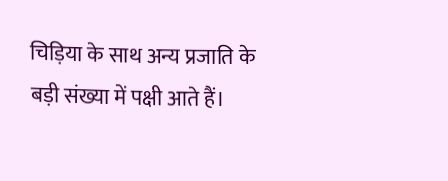चिड़िया के साथ अन्य प्रजाति के बड़ी संख्या में पक्षी आते हैं।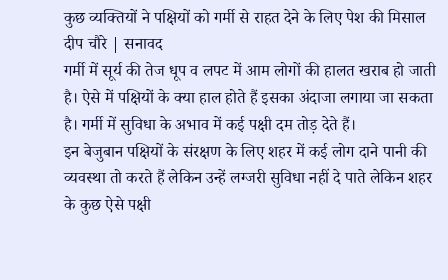कुछ व्यक्तियों ने पक्षियों को गर्मी से राहत देने के लिए पेश की मिसाल
दीप चौरे | सनावद
गर्मी में सूर्य की तेज धूप व लपट में आम लोगों की हालत खराब हो जाती है। ऐसे में पक्षियों के क्या हाल होते हैं इसका अंदाजा लगाया जा सकता है। गर्मी में सुविधा के अभाव में कई पक्षी दम तोड़ देते हैं।
इन बेजुबान पक्षियों के संरक्षण के लिए शहर में कई लोग दाने पानी की व्यवस्था तो करते हैं लेकिन उन्हें लग्जरी सुविधा नहीं दे पाते लेकिन शहर के कुछ ऐसे पक्षी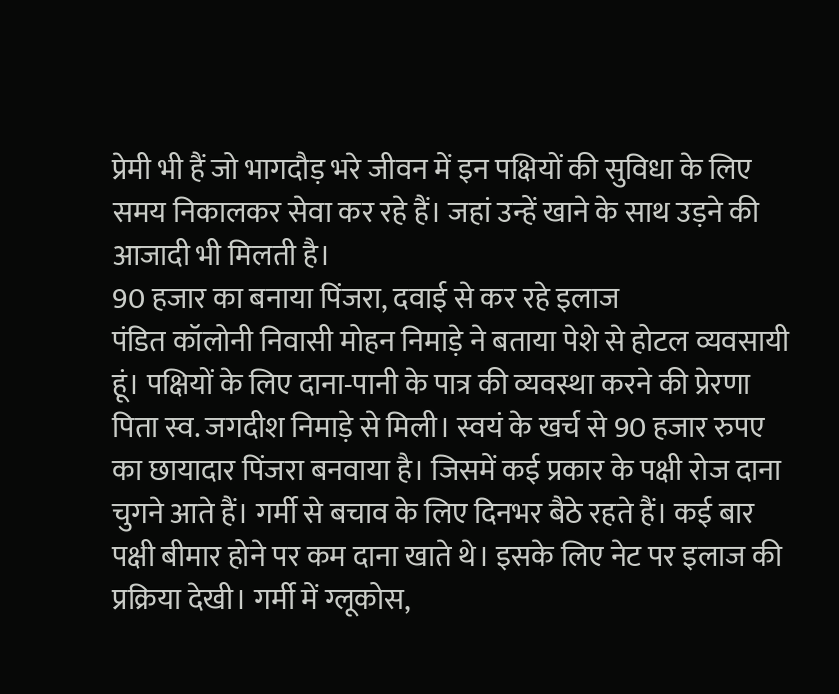प्रेमी भी हैं जो भागदौड़ भरे जीवन में इन पक्षियों की सुविधा के लिए समय निकालकर सेवा कर रहे हैं। जहां उन्हें खाने के साथ उड़ने की आजादी भी मिलती है।
90 हजार का बनाया पिंजरा, दवाई से कर रहे इलाज
पंडित कॉलोनी निवासी मोहन निमाड़े ने बताया पेशे से होटल व्यवसायी हूं। पक्षियों के लिए दाना-पानी के पात्र की व्यवस्था करने की प्रेरणा पिता स्व. जगदीश निमाड़े से मिली। स्वयं के खर्च से 90 हजार रुपए का छायादार पिंजरा बनवाया है। जिसमें कई प्रकार के पक्षी रोज दाना चुगने आते हैं। गर्मी से बचाव के लिए दिनभर बैठे रहते हैं। कई बार पक्षी बीमार होने पर कम दाना खाते थे। इसके लिए नेट पर इलाज की प्रक्रिया देखी। गर्मी में ग्लूकोस,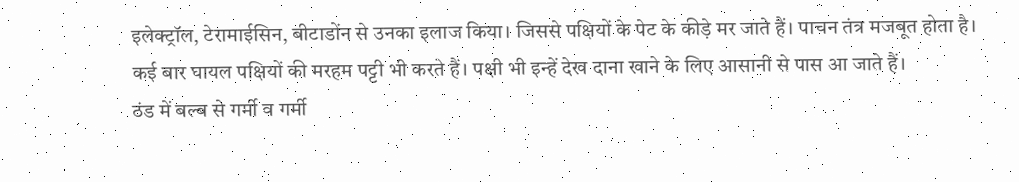इलेक्ट्रॉल, टेरामाईसिन, बीटाडोंन से उनका इलाज किया। जिससे पक्षियों के पेट के कीड़े मर जाते हैं। पाचन तंत्र मजबूत होता है। कई बार घायल पक्षियों की मरहम पट्टी भी करते हैं। पक्षी भी इन्हें देख दाना खाने के लिए आसानी से पास आ जाते हैं।
ठंड में बल्ब से गर्मी व गर्मी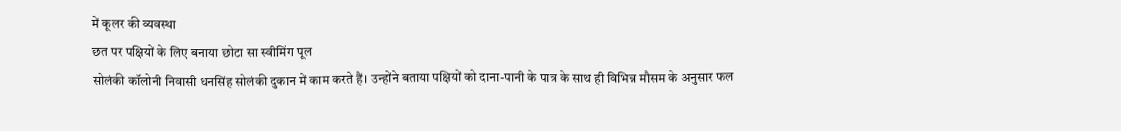में कूलर की व्यवस्था
छत पर पक्षियों के लिए बनाया छोटा सा स्वीमिंग पूल
सोलंकी कॉलोनी निवासी धनसिंह सोलंकी दुकान में काम करते हैं। उन्होंने बताया पक्षियों को दाना-पानी के पात्र के साथ ही विभिन्न मौसम के अनुसार फल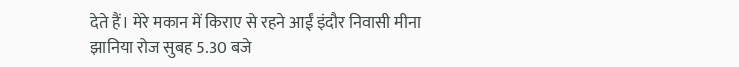देते हैं। मेरे मकान में किराए से रहने आईं इंदौर निवासी मीना झानिया रोज सुबह 5.30 बजे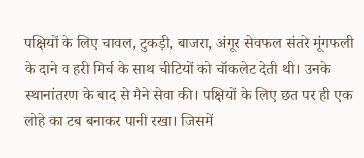पक्षियों के लिए चावल, टुकड़ी, बाजरा, अंगूर सेवफल संतरे मूंगफली के दाने व हरी मिर्च के साथ चीटियों को चॉकलेट देती थी। उनके स्थानांतरण के बाद से मैने सेवा की। पक्षियों के लिए छत पर ही एक लोहे का टब बनाकर पानी रखा। जिसमें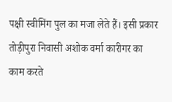पक्षी स्वीमिंग पुल का मजा लेते हैं। इसी प्रकार तोड़ीपुरा निवासी अशोक वर्मा कारीगर का काम करते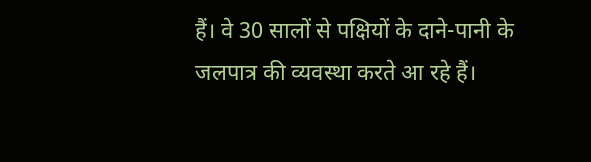हैं। वे 30 सालों से पक्षियों के दाने-पानी के जलपात्र की व्यवस्था करते आ रहे हैं।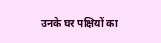उनके घर पक्षियों का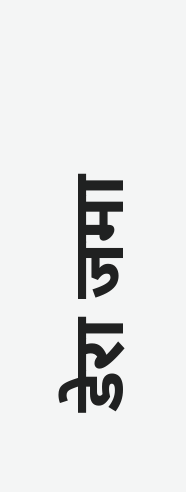डेरा जमा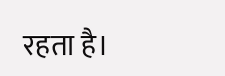रहता है।